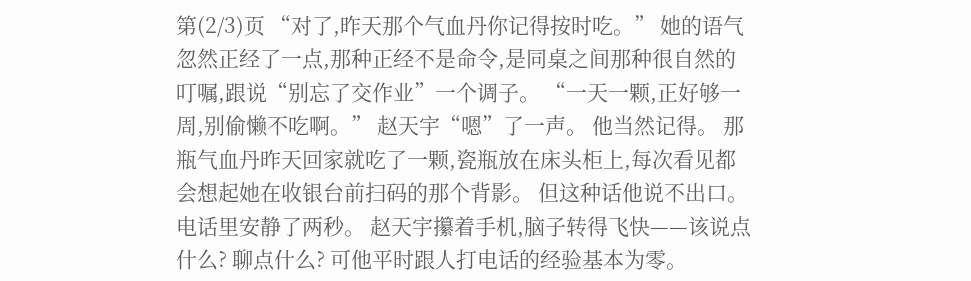第(2/3)页 “对了,昨天那个气血丹你记得按时吃。” 她的语气忽然正经了一点,那种正经不是命令,是同桌之间那种很自然的叮嘱,跟说“别忘了交作业”一个调子。 “一天一颗,正好够一周,别偷懒不吃啊。” 赵天宇“嗯”了一声。 他当然记得。 那瓶气血丹昨天回家就吃了一颗,瓷瓶放在床头柜上,每次看见都会想起她在收银台前扫码的那个背影。 但这种话他说不出口。 电话里安静了两秒。 赵天宇攥着手机,脑子转得飞快——该说点什么? 聊点什么? 可他平时跟人打电话的经验基本为零。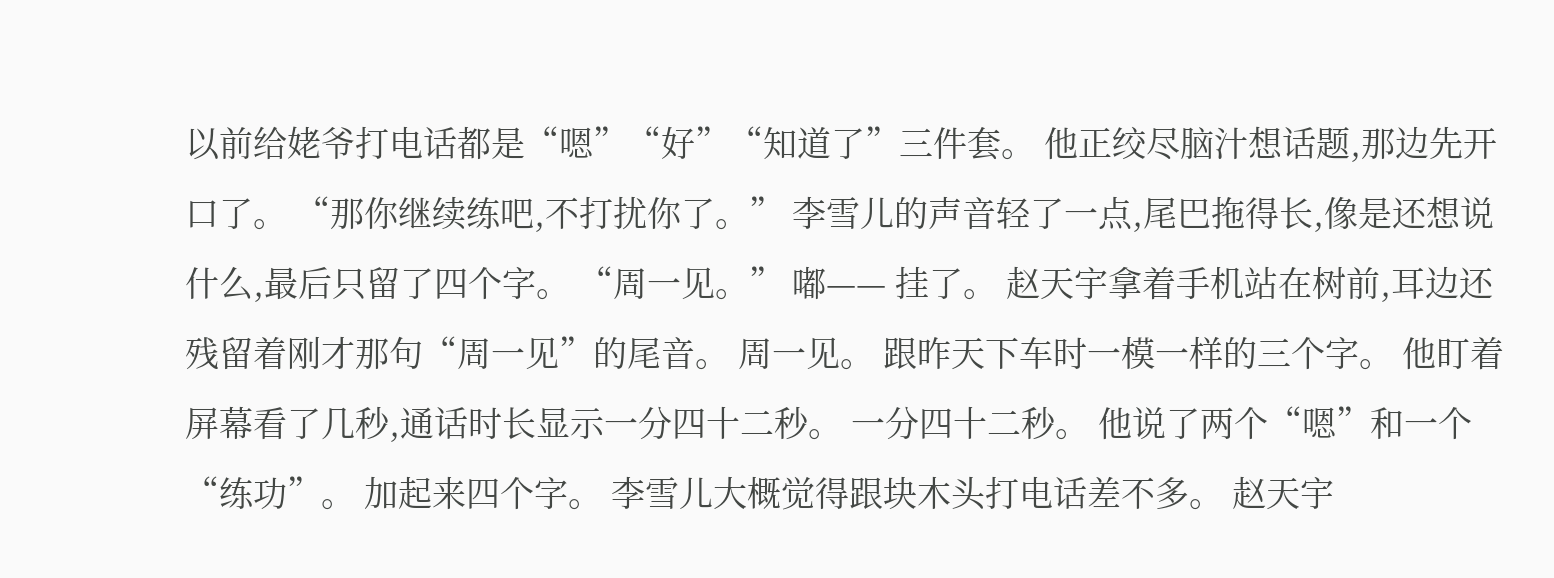以前给姥爷打电话都是“嗯”“好”“知道了”三件套。 他正绞尽脑汁想话题,那边先开口了。 “那你继续练吧,不打扰你了。” 李雪儿的声音轻了一点,尾巴拖得长,像是还想说什么,最后只留了四个字。 “周一见。” 嘟—— 挂了。 赵天宇拿着手机站在树前,耳边还残留着刚才那句“周一见”的尾音。 周一见。 跟昨天下车时一模一样的三个字。 他盯着屏幕看了几秒,通话时长显示一分四十二秒。 一分四十二秒。 他说了两个“嗯”和一个“练功”。 加起来四个字。 李雪儿大概觉得跟块木头打电话差不多。 赵天宇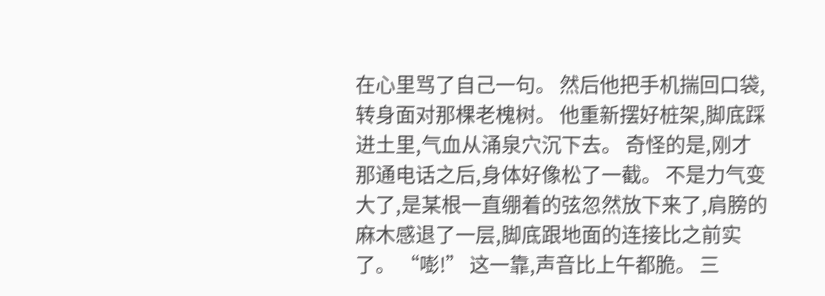在心里骂了自己一句。 然后他把手机揣回口袋,转身面对那棵老槐树。 他重新摆好桩架,脚底踩进土里,气血从涌泉穴沉下去。 奇怪的是,刚才那通电话之后,身体好像松了一截。 不是力气变大了,是某根一直绷着的弦忽然放下来了,肩膀的麻木感退了一层,脚底跟地面的连接比之前实了。 “嘭!” 这一靠,声音比上午都脆。 三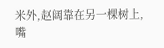米外,赵阔靠在另一棵树上,嘴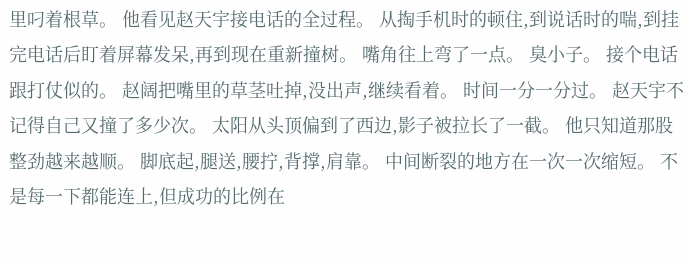里叼着根草。 他看见赵天宇接电话的全过程。 从掏手机时的顿住,到说话时的喘,到挂完电话后盯着屏幕发呆,再到现在重新撞树。 嘴角往上弯了一点。 臭小子。 接个电话跟打仗似的。 赵阔把嘴里的草茎吐掉,没出声,继续看着。 时间一分一分过。 赵天宇不记得自己又撞了多少次。 太阳从头顶偏到了西边,影子被拉长了一截。 他只知道那股整劲越来越顺。 脚底起,腿送,腰拧,背撑,肩靠。 中间断裂的地方在一次一次缩短。 不是每一下都能连上,但成功的比例在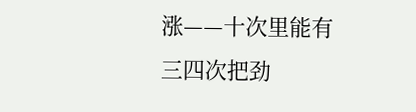涨——十次里能有三四次把劲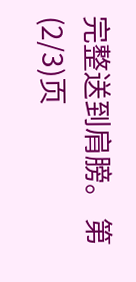完整送到肩膀。 第(2/3)页